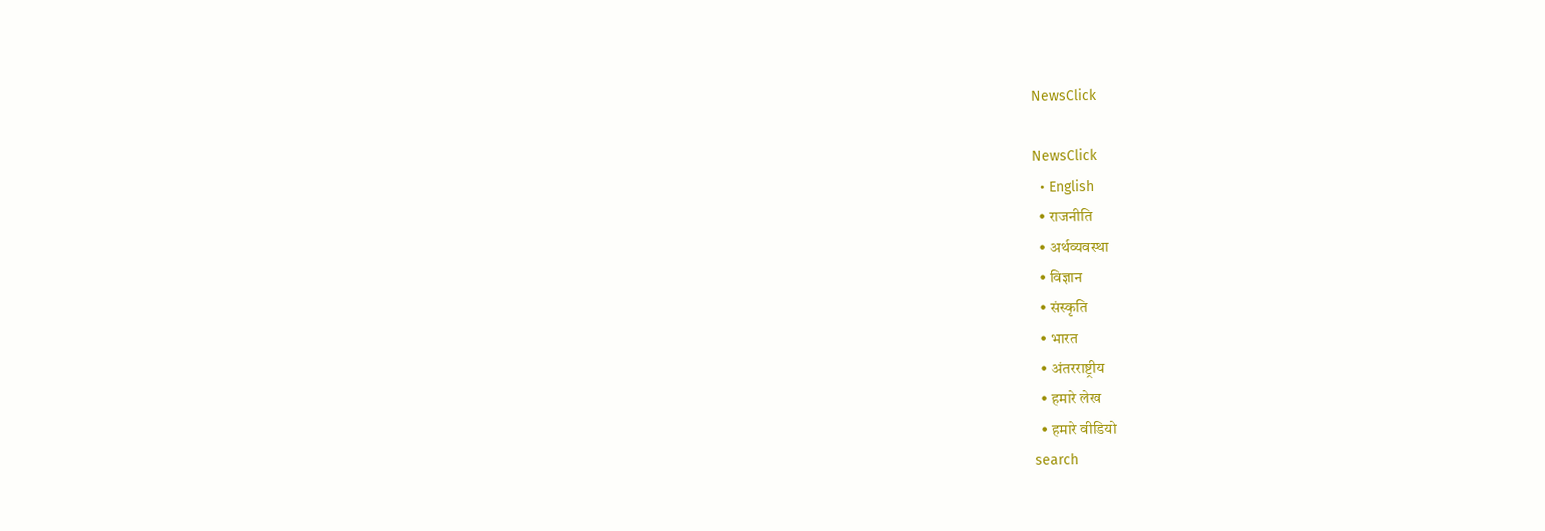NewsClick

NewsClick
  • English
  • राजनीति
  • अर्थव्यवस्था
  • विज्ञान
  • संस्कृति
  • भारत
  • अंतरराष्ट्रीय
  • हमारे लेख
  • हमारे वीडियो
search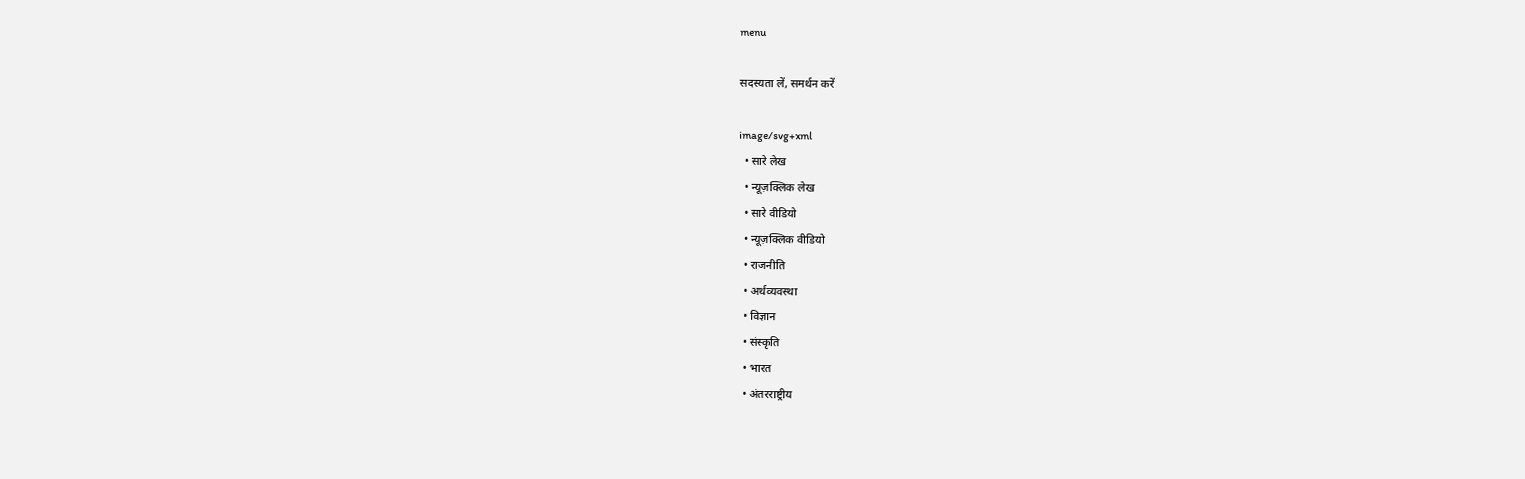menu

सदस्यता लें, समर्थन करें

image/svg+xml
  • सारे लेख
  • न्यूज़क्लिक लेख
  • सारे वीडियो
  • न्यूज़क्लिक वीडियो
  • राजनीति
  • अर्थव्यवस्था
  • विज्ञान
  • संस्कृति
  • भारत
  • अंतरराष्ट्रीय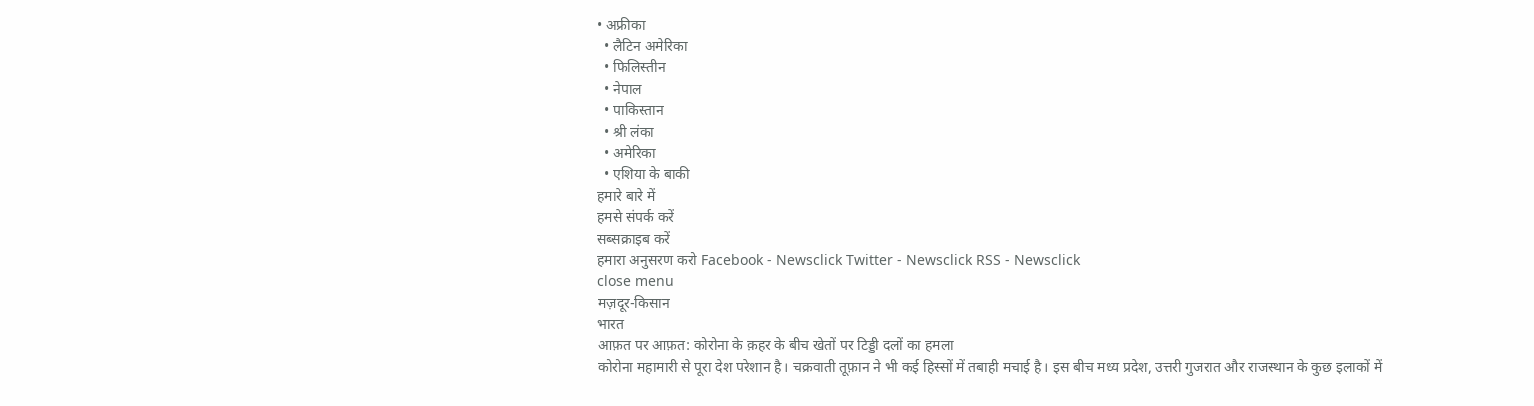• अफ्रीका
  • लैटिन अमेरिका
  • फिलिस्तीन
  • नेपाल
  • पाकिस्तान
  • श्री लंका
  • अमेरिका
  • एशिया के बाकी
हमारे बारे में
हमसे संपर्क करें
सब्सक्राइब करें
हमारा अनुसरण करो Facebook - Newsclick Twitter - Newsclick RSS - Newsclick
close menu
मज़दूर-किसान
भारत
आफ़त पर आफ़त: कोरोना के क़हर के बीच खेतों पर टिड्डी दलों का हमला
कोरोना महामारी से पूरा देश परेशान है। चक्रवाती तूफ़ान ने भी कई हिस्सों में तबाही मचाई है। इस बीच मध्य प्रदेश, उत्तरी गुजरात और राजस्थान के कुछ इलाकों में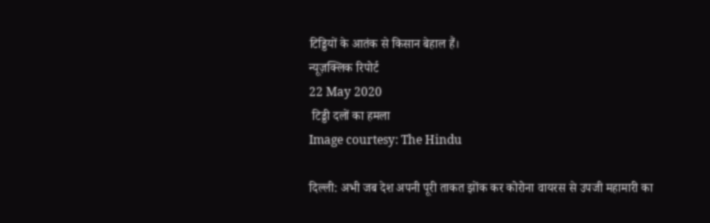टिड्डियों के आतंक से किसान बेहाल हैं।
न्यूज़क्लिक रिपोर्ट
22 May 2020
 टिड्डी दलों का हमला
Image courtesy: The Hindu

दिल्ली: अभी जब देश अपनी पूरी ताकत झोंक कर कोरोना वायरस से उपजी महामारी का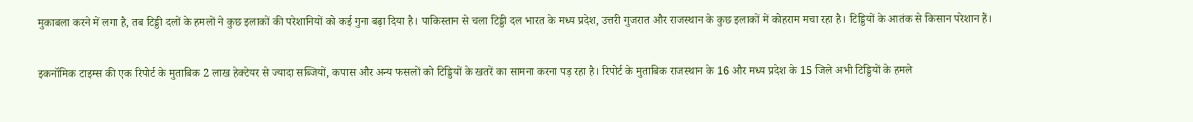मुकाबला करने में लगा है, तब टिड्डी दलों के हमलों ने कुछ इलाकों की परेशानियों को कई गुना बढ़ा दिया है। पाकिस्तान से चला टिड्डी दल भारत के मध्य प्रदेश, उत्तरी गुजरात और राजस्थान के कुछ इलाकों में कोहराम मचा रहा है। टिड्डियों के आतंक से किसान परेशान हैं।

इकनॉमिक टाइम्स की एक रिपोर्ट के मुताबिक 2 लाख हेक्टेयर से ज्यादा सब्जियों, कपास और अन्य फसलों को टिड्डियों के खतरें का सामना करना पड़ रहा है। रिपोर्ट के मुताबिक राजस्थान के 16 और मध्य प्रदेश के 15 जिले अभी टिड्डियों के हमले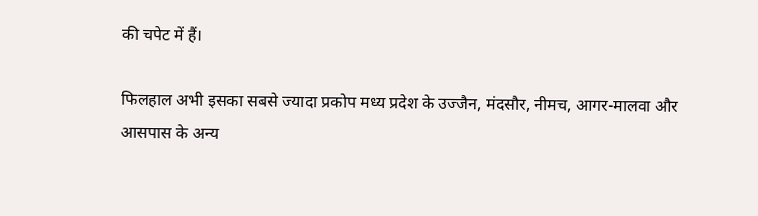की चपेट में हैं।

फिलहाल अभी इसका सबसे ज्यादा प्रकोप मध्य प्रदेश के उज्जैन, मंदसौर, नीमच, आगर-मालवा और आसपास के अन्य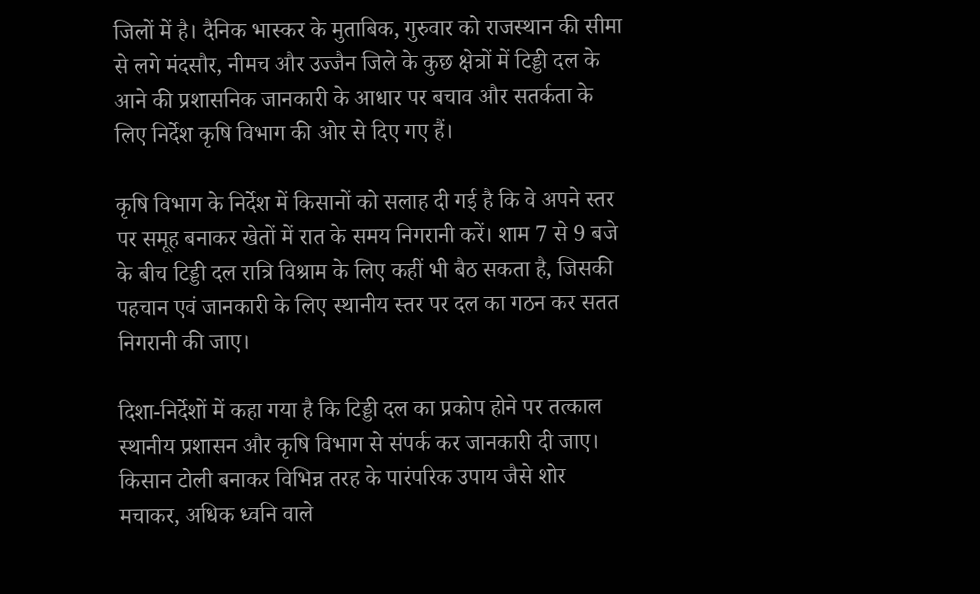जिलों में है। दैनिक भास्कर के मुताबिक, गुरुवार को राजस्थान की सीमा से लगे मंदसौर, नीमच और उज्जैन जिले के कुछ क्षेत्रों में टिड्डी दल के आने की प्रशासनिक जानकारी के आधार पर बचाव और सतर्कता के लिए निर्देश कृषि विभाग की ओर से दिए गए हैं।

कृषि विभाग के निर्देश में किसानों को सलाह दी गई है कि वे अपने स्तर पर समूह बनाकर खेतों में रात के समय निगरानी करें। शाम 7 से 9 बजे के बीच टिड्डी दल रात्रि विश्राम के लिए कहीं भी बैठ सकता है, जिसकी पहचान एवं जानकारी के लिए स्थानीय स्तर पर दल का गठन कर सतत निगरानी की जाए।

दिशा-निर्देशों में कहा गया है कि टिड्डी दल का प्रकोप होने पर तत्काल स्थानीय प्रशासन और कृषि विभाग से संपर्क कर जानकारी दी जाए। किसान टोली बनाकर विभिन्न तरह के पारंपरिक उपाय जैसे शोर मचाकर, अधिक ध्वनि वाले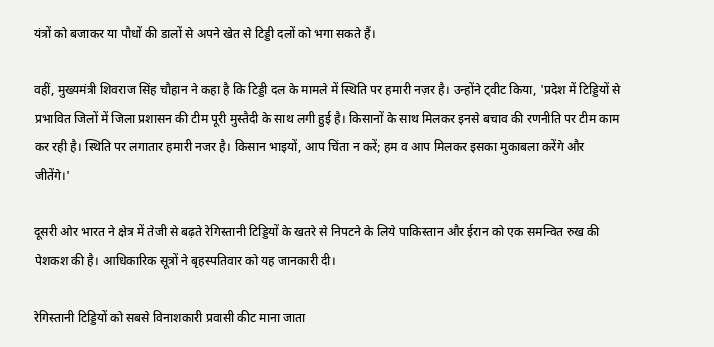यंत्रों को बजाकर या पौधों की डालों से अपने खेत से टिड्डी दलों को भगा सकते हैं।

वहीं, मुख्यमंत्री शिवराज सिंह चौहान ने कहा है कि टिड्डी दल के मामले में स्थिति पर हमारी नज़र है। उन्होंने ट्वीट किया, 'प्रदेश में टिड्डियों से प्रभावित जिलों में जिला प्रशासन की टीम पूरी मुस्तैदी के साथ लगी हुई है। किसानों के साथ मिलकर इनसे बचाव की रणनीति पर टीम काम कर रही है। स्थिति पर लगातार हमारी नजर है। किसान भाइयों, आप चिंता न करें; हम व आप मिलकर इसका मुकाबला करेंगे और जीतेंगे।'

दूसरी ओर भारत ने क्षेत्र में तेजी से बढ़ते रेगिस्तानी टिड्डियों के खतरे से निपटने के लिये पाकिस्तान और ईरान को एक समन्वित रुख की पेशकश की है। आधिकारिक सूत्रों ने बृहस्पतिवार को यह जानकारी दी।

रेगिस्तानी टिड्डियों को सबसे विनाशकारी प्रवासी कीट माना जाता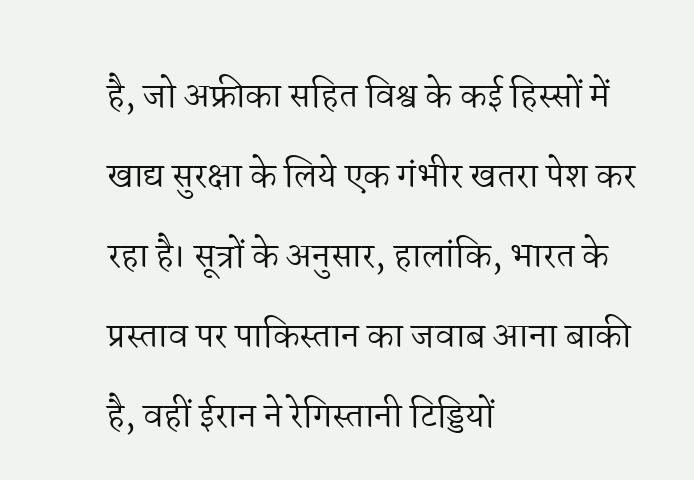है, जो अफ्रीका सहित विश्व के कई हिस्सों में खाद्य सुरक्षा के लिये एक गंभीर खतरा पेश कर रहा है। सूत्रों के अनुसार, हालांकि, भारत के प्रस्ताव पर पाकिस्तान का जवाब आना बाकी है, वहीं ईरान ने रेगिस्तानी टिड्डियों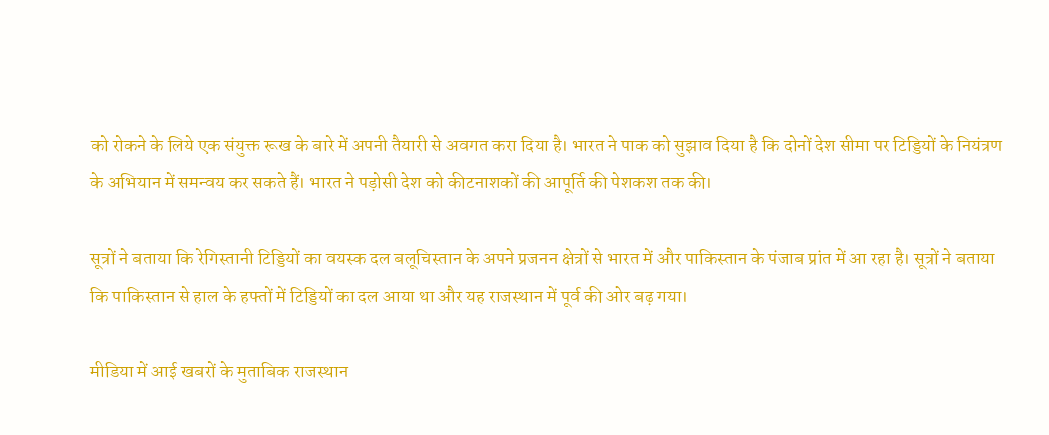को रोकने के लिये एक संयुक्त रूख के बारे में अपनी तैयारी से अवगत करा दिया है। भारत ने पाक को सुझाव दिया है कि दोनों देश सीमा पर टिड्डियों के नियंत्रण के अभियान में समन्वय कर सकते हैं। भारत ने पड़ोसी देश को कीटनाशकों की आपूर्ति की पेशकश तक की।

सूत्रों ने बताया कि रेगिस्तानी टिड्डियों का वयस्क दल बलूचिस्तान के अपने प्रजनन क्षेत्रों से भारत में और पाकिस्तान के पंजाब प्रांत में आ रहा है। सूत्रों ने बताया कि पाकिस्तान से हाल के हफ्तों में टिड्डियों का दल आया था और यह राजस्थान में पूर्व की ओर बढ़ गया।

मीडिया में आई खबरों के मुताबिक राजस्थान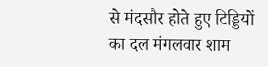से मंदसौर होते हुए टिड्डियों का दल मंगलवार शाम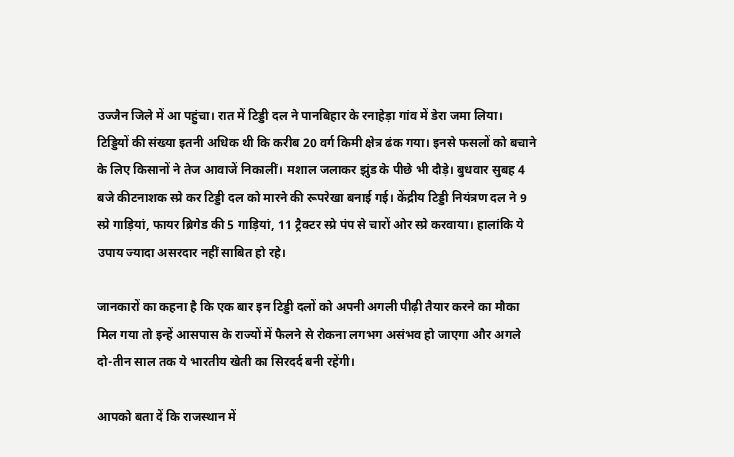उज्जैन जिले में आ पहुंचा। रात में टिड्डी दल ने पानबिहार के रनाहेड़ा गांव में डेरा जमा लिया। टिड्डियों की संख्या इतनी अधिक थी कि करीब 20 वर्ग किमी क्षेत्र ढंक गया। इनसे फसलों को बचाने के लिए किसानों ने तेज आवाजें निकालीं। मशाल जलाकर झुंड के पीछे भी दौड़े। बुधवार सुबह 4 बजे कीटनाशक स्प्रे कर टिड्डी दल को मारने की रूपरेखा बनाई गई। केंद्रीय टिड्डी नियंत्रण दल ने 9 स्प्रे गाड़ियां, फायर ब्रिगेड की 5 गाड़ियां, 11 ट्रैक्टर स्प्रे पंप से चारों ओर स्प्रे करवाया। हालांकि ये उपाय ज्यादा असरदार नहीं साबित हो रहे।

जानकारों का कहना है कि एक बार इन टिड्डी दलों को अपनी अगली पीढ़ी तैयार करने का मौका मिल गया तो इन्हें आसपास के राज्यों में फैलने से रोकना लगभग असंभव हो जाएगा और अगले दो-तीन साल तक ये भारतीय खेती का सिरदर्द बनी रहेंगी।

आपको बता दें कि राजस्थान में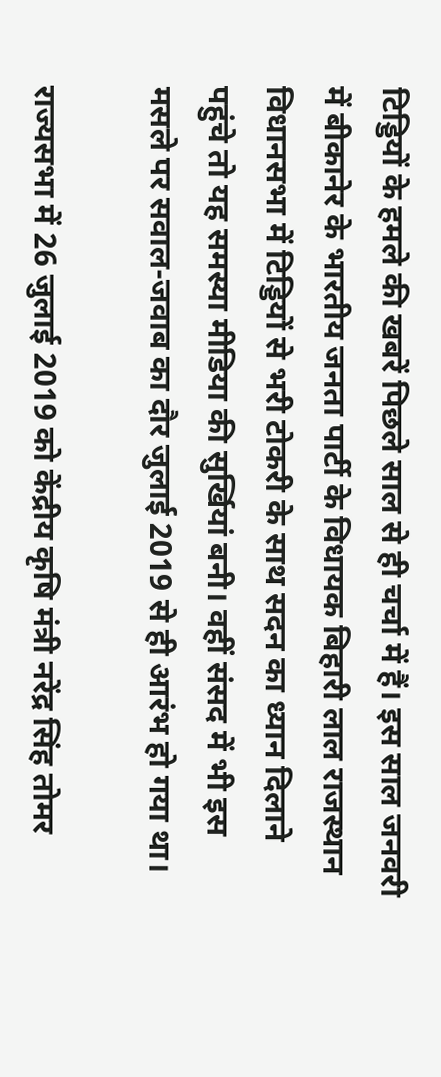टिड्डियों के हमले की खबरें पिछले साल से ही चर्चा में हैं। इस साल जनवरी में बीकानेर के भारतीय जनता पार्टी के विधायक बिहारी लाल राजस्थान विधानसभा में टिड्डियों से भरी टोकरी के साथ सदन का ध्यान दिलाने पहुंचे तो यह समस्या मीडिया की सुर्खियां बनी। वहीं संसद में भी इस मसले पर सवाल-जवाब का दौर जुलाई 2019 से ही आरंभ हो गया था।

राज्यसभा में 26 जुलाई 2019 को केंद्रीय कृषि मंत्री नरेंद्र सिंह तोमर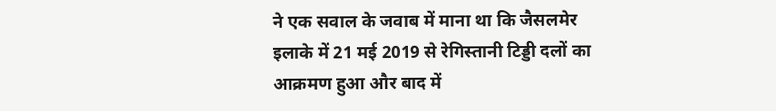ने एक सवाल के जवाब में माना था कि जैसलमेर इलाके में 21 मई 2019 से रेगिस्तानी टिड्डी दलों का आक्रमण हुआ और बाद में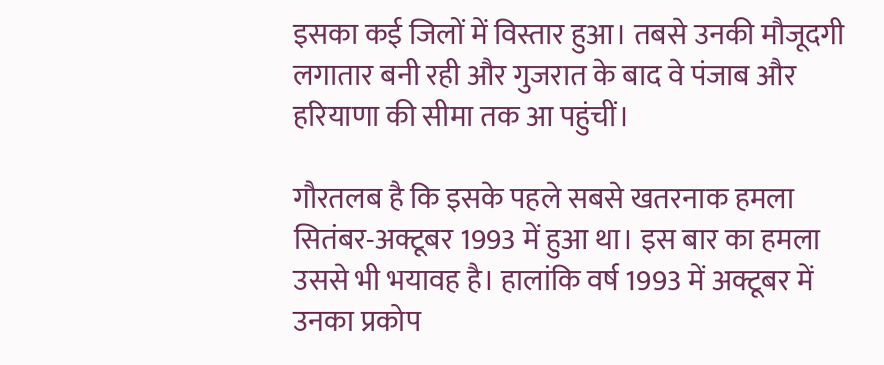इसका कई जिलों में विस्तार हुआ। तबसे उनकी मौजूदगी लगातार बनी रही और गुजरात के बाद वे पंजाब और हरियाणा की सीमा तक आ पहुंचीं।

गौरतलब है कि इसके पहले सबसे खतरनाक हमला सितंबर-अक्टूबर 1993 में हुआ था। इस बार का हमला उससे भी भयावह है। हालांकि वर्ष 1993 में अक्टूबर में उनका प्रकोप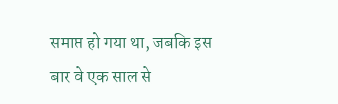समाप्त हो गया था, जबकि इस बार वे एक साल से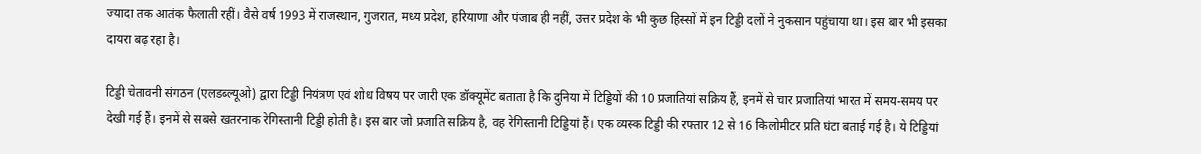ज्यादा तक आतंक फैलाती रहीं। वैसे वर्ष 1993 में राजस्थान, गुजरात, मध्य प्रदेश, हरियाणा और पंजाब ही नहीं, उत्तर प्रदेश के भी कुछ हिस्सों में इन टिड्डी दलों ने नुकसान पहुंचाया था। इस बार भी इसका दायरा बढ़ रहा है।

टिड्डी चेतावनी संगठन (एलडब्ल्यूओ) द्वारा टिड्डी नियंत्रण एवं शोध विषय पर जारी एक डॉक्यूमेंट बताता है कि दुनिया में टिड्डियों की 10 प्रजातियां सक्रिय हैं, इनमें से चार प्रजातियां भारत में समय-समय पर देखी गई हैं। इनमें से सबसे खतरनाक रेगिस्तानी टिड्डी होती है। इस बार जो प्रजाति सक्रिय है, वह रेगिस्तानी टिड्डियां हैं। एक व्यस्क टिड्डी की रफ्तार 12 से 16 किलोमीटर प्रति घंटा बताई गई है। ये टिड्डियां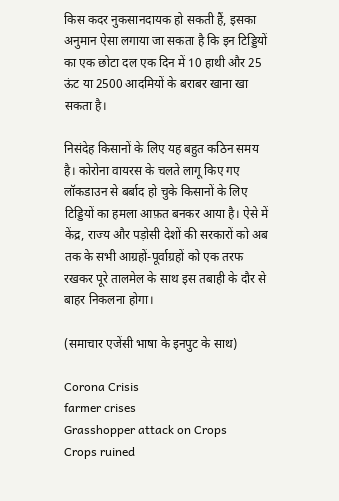किस कदर नुकसानदायक हो सकती हैं, इसका अनुमान ऐसा लगाया जा सकता है कि इन टिड्डियों का एक छोटा दल एक दिन में 10 हाथी और 25 ऊंट या 2500 आदमियों के बराबर खाना खा सकता है।

निसंदेह किसानों के लिए यह बहुत कठिन समय है। कोरोना वायरस के चलते लागू किए गए लॉकडाउन से बर्बाद हो चुके किसानों के लिए टिड्डियों का हमला आफ़त बनकर आया है। ऐसे में केंद्र, राज्य और पड़ोसी देशों की सरकारों को अब तक के सभी आग्रहों-पूर्वाग्रहों को एक तरफ रखकर पूरे तालमेल के साथ इस तबाही के दौर से बाहर निकलना होगा।

(समाचार एजेंसी भाषा के इनपुट के साथ)

Corona Crisis
farmer crises
Grasshopper attack on Crops
Crops ruined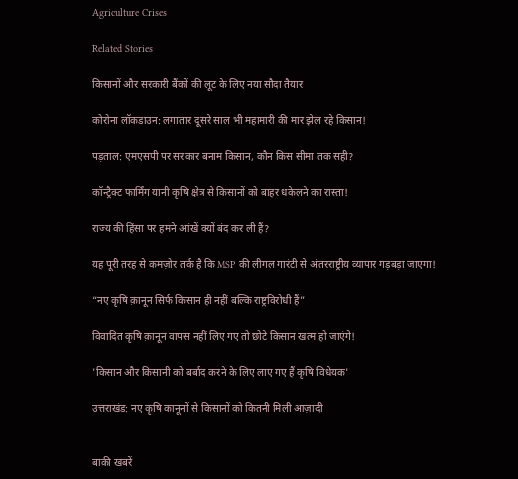Agriculture Crises

Related Stories

किसानों और सरकारी बैंकों की लूट के लिए नया सौदा तैयार

कोरोना लॉकडाउन: लगातार दूसरे साल भी महामारी की मार झेल रहे किसान!

पड़ताल: एमएसपी पर सरकार बनाम किसान, कौन किस सीमा तक सही?

कॉन्ट्रैक्ट फार्मिंग यानी कृषि क्षेत्र से किसानों को बाहर धकेलने का रास्ता!

राज्य की हिंसा पर हमने आंखें क्यों बंद कर ली हैं?

यह पूरी तरह से कमज़ोर तर्क है कि MSP की लीगल गारंटी से अंतरराष्ट्रीय व्यापार गड़बड़ा जाएगा!

“नए कृषि क़ानून सिर्फ किसान ही नहीं बल्कि राष्ट्रविरोधी हैं”

विवादित कृषि क़ानून वापस नहीं लिए गए तो छोटे किसान खत्म हो जाएंगे!

'किसान और किसानी को बर्बाद करने के लिए लाए गए हैं कृषि विधेयक'

उत्तराखंड: नए कृषि कानूनों से किसानों को कितनी मिली आज़ादी


बाकी खबरें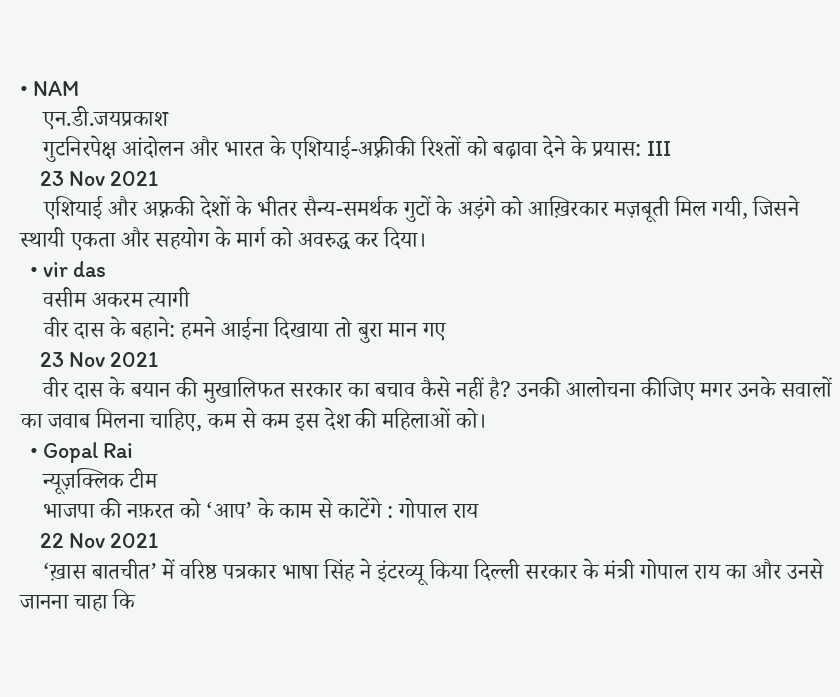• NAM
    एन.डी.जयप्रकाश
    गुटनिरपेक्ष आंदोलन और भारत के एशियाई-अफ़्रीकी रिश्तों को बढ़ावा देने के प्रयास: III
    23 Nov 2021
    एशियाई और अफ़्रकी देशों के भीतर सैन्य-समर्थक गुटों के अड़ंगे को आख़िरकार मज़बूती मिल गयी, जिसने स्थायी एकता और सहयोग के मार्ग को अवरुद्ध कर दिया।
  • vir das
    वसीम अकरम त्यागी
    वीर दास के बहाने: हमने आईना दिखाया तो बुरा मान गए
    23 Nov 2021
    वीर दास के बयान की मुखालिफत सरकार का बचाव कैसे नहीं है? उनकी आलोचना कीजिए मगर उनके सवालों का जवाब मिलना चाहिए, कम से कम इस देश की महिलाओं को।
  • Gopal Rai
    न्यूज़क्लिक टीम
    भाजपा की नफ़रत को ‘आप’ के काम से काटेंगे : गोपाल राय
    22 Nov 2021
    ‘ख़ास बातचीत’ में वरिष्ठ पत्रकार भाषा सिंह ने इंटरव्यू किया दिल्ली सरकार के मंत्री गोपाल राय का और उनसे जानना चाहा कि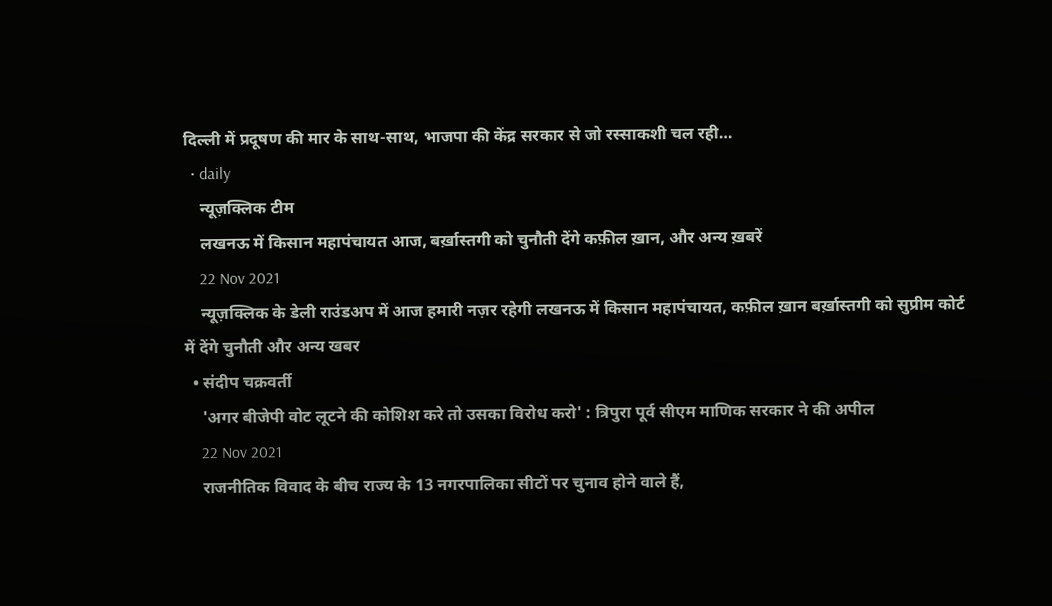दिल्ली में प्रदूषण की मार के साथ-साथ, भाजपा की केंद्र सरकार से जो रस्साकशी चल रही…
  • daily
    न्यूज़क्लिक टीम
    लखनऊ में किसान महापंचायत आज, बर्ख़ास्तगी को चुनौती देंगे कफ़ील ख़ान, और अन्य ख़बरें
    22 Nov 2021
    न्यूज़क्लिक के डेली राउंडअप में आज हमारी नज़र रहेगी लखनऊ में किसान महापंचायत, कफ़ील ख़ान बर्ख़ास्तगी को सुप्रीम कोर्ट में देंगे चुनौती और अन्य खबर
  • संदीप चक्रवर्ती
    'अगर बीजेपी वोट लूटने की कोशिश करे तो उसका विरोध करो' : त्रिपुरा पूर्व सीएम माणिक सरकार ने की अपील
    22 Nov 2021
    राजनीतिक विवाद के बीच राज्य के 13 नगरपालिका सीटों पर चुनाव होने वाले हैं,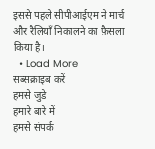इससे पहले सीपीआईएम ने मार्च और रैलियाँ निकालने का फ़ैसला किया है।
  • Load More
सब्सक्राइब करें
हमसे जुडे
हमारे बारे में
हमसे संपर्क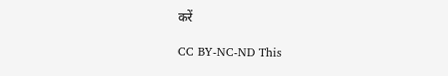करें

CC BY-NC-ND This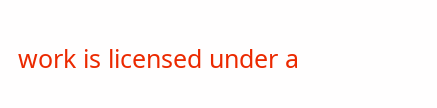work is licensed under a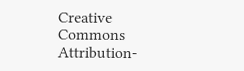Creative Commons Attribution-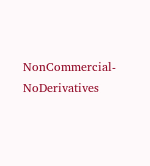NonCommercial-NoDerivatives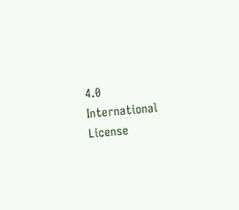4.0 International License